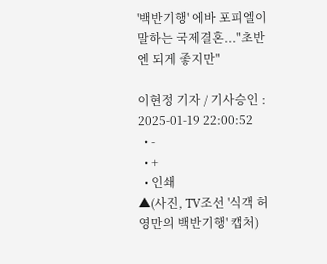'백반기행' 에바 포피엘이 말하는 국제결혼..."초반엔 되게 좋지만"

이현정 기자 / 기사승인 : 2025-01-19 22:00:52
  • -
  • +
  • 인쇄
▲(사진, TV조선 '식객 허영만의 백반기행' 캡처)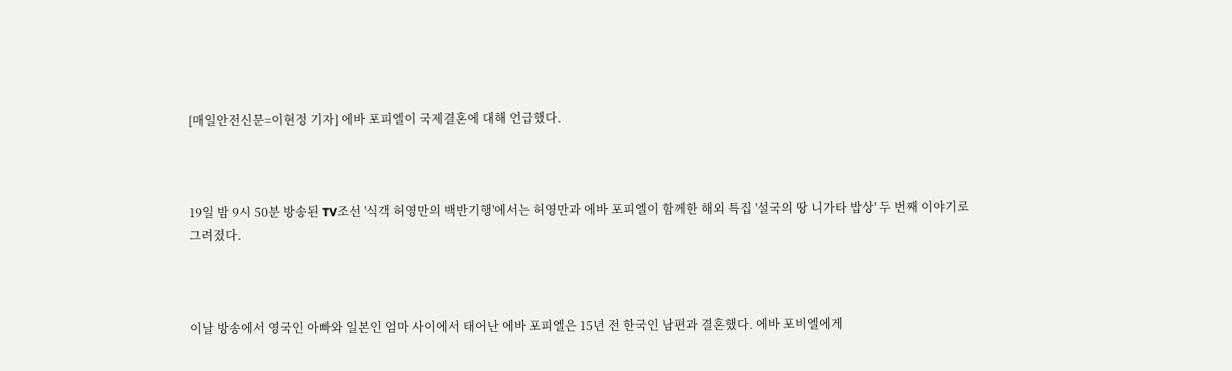[매일안전신문=이현정 기자] 에바 포피엘이 국제결혼에 대해 언급했다.



19일 밤 9시 50분 방송된 TV조선 '식객 허영만의 백반기행'에서는 허영만과 에바 포피엘이 함께한 해외 특집 '설국의 땅 니가타 밥상' 두 번째 이야기로  그려졌다.



이날 방송에서 영국인 아빠와 일본인 엄마 사이에서 태어난 에바 포피엘은 15년 전 한국인 남편과 결혼했다. 에바 포비엘에게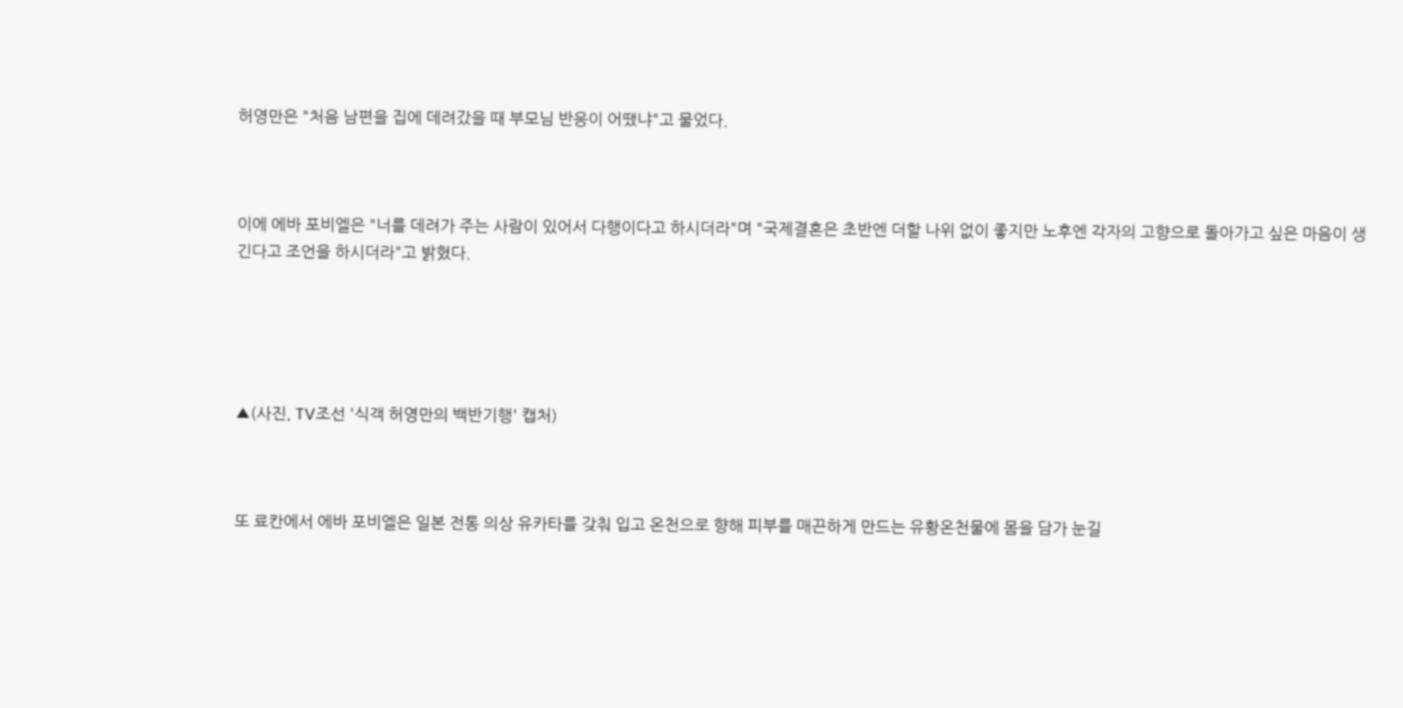허영만은 "처음 남편을 집에 데려갔을 때 부모님 반응이 어땠냐"고 물었다.



이에 에바 포비엘은 "너를 데려가 주는 사람이 있어서 다행이다고 하시더라"며 "국제결혼은 초반엔 더할 나위 없이 좋지만 노후엔 각자의 고향으로 돌아가고 싶은 마음이 생긴다고 조언을 하시더라"고 밝혔다.





▲(사진, TV조선 '식객 허영만의 백반기행' 캡처)



또 료칸에서 에바 포비엘은 일본 전통 의상 유카타를 갖춰 입고 온천으로 향해 피부를 매끈하게 만드는 유황온천물에 몸을 담가 눈길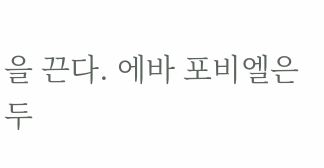을 끈다. 에바 포비엘은 두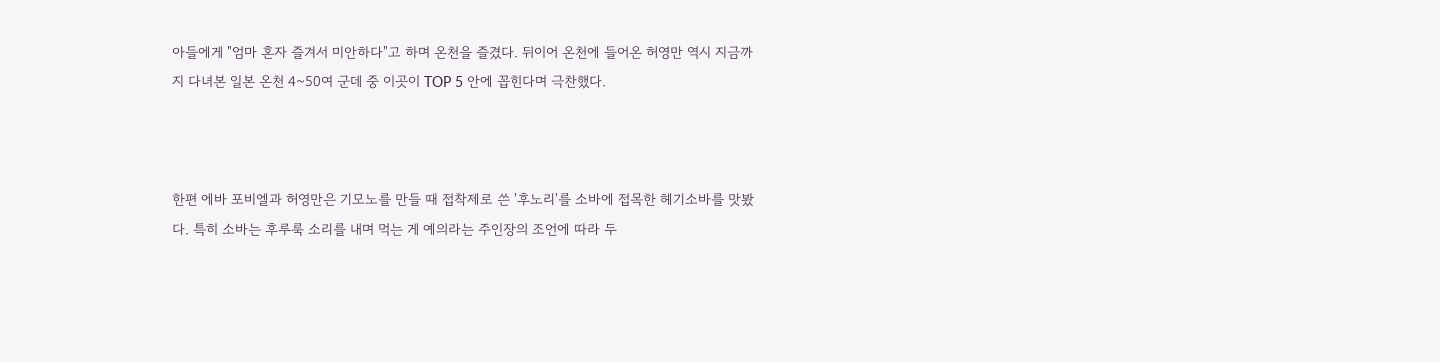아들에게 "엄마 혼자 즐겨서 미안하다"고 하며 온천을 즐겼다. 뒤이어 온천에 들어온 허영만 역시 지금까지 다녀본 일본 온천 4~50여 군데 중 이곳이 TOP 5 안에 꼽힌다며 극찬했다.



한편 에바 포비엘과 허영만은 기모노를 만들 때 접착제로 쓴 '후노리'를 소바에 접목한 헤기소바를 맛봤다. 특히 소바는 후루룩 소리를 내며 먹는 게 예의라는 주인장의 조언에 따라 두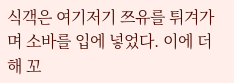식객은 여기저기 쯔유를 튀겨가며 소바를 입에 넣었다. 이에 더해 꼬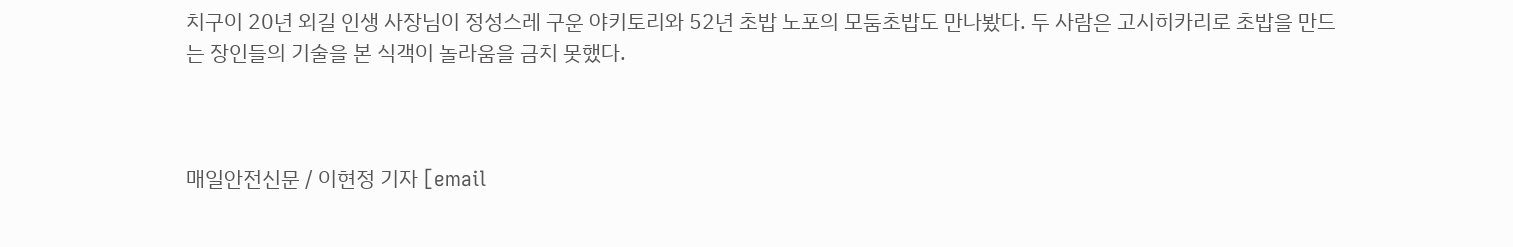치구이 20년 외길 인생 사장님이 정성스레 구운 야키토리와 52년 초밥 노포의 모둠초밥도 만나봤다. 두 사람은 고시히카리로 초밥을 만드는 장인들의 기술을 본 식객이 놀라움을 금치 못했다.



매일안전신문 / 이현정 기자 [email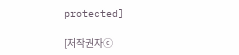protected]

[저작권자ⓒ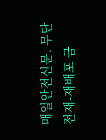매일안전신문. 무단전재-재배포 금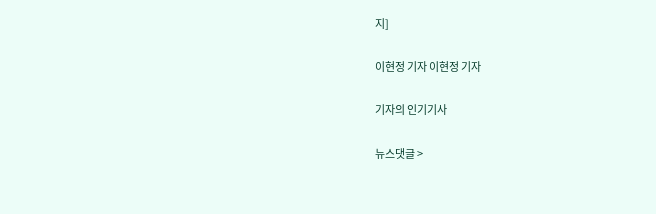지]

이현정 기자 이현정 기자

기자의 인기기사

뉴스댓글 >